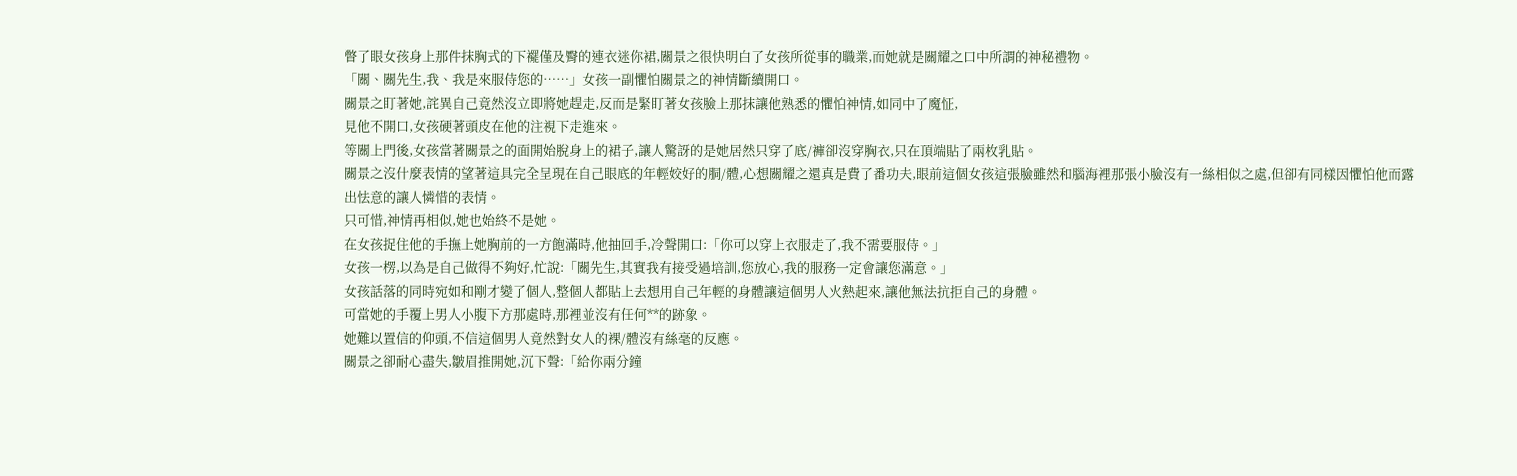瞥了眼女孩身上那件抹胸式的下襬僅及臀的連衣迷你裙,關景之很快明白了女孩所從事的職業,而她就是關耀之口中所謂的神秘禮物。
「關、關先生,我、我是來服侍您的……」女孩一副懼怕關景之的神情斷續開口。
關景之盯著她,詫異自己竟然沒立即將她趕走,反而是緊盯著女孩臉上那抹讓他熟悉的懼怕神情,如同中了魔怔,
見他不開口,女孩硬著頭皮在他的注視下走進來。
等關上門後,女孩當著關景之的面開始脫身上的裙子,讓人驚訝的是她居然只穿了底/褲卻沒穿胸衣,只在頂端貼了兩枚乳貼。
關景之沒什麼表情的望著這具完全呈現在自己眼底的年輕姣好的胴/體,心想關耀之還真是費了番功夫,眼前這個女孩這張臉雖然和腦海裡那張小臉沒有一絲相似之處,但卻有同樣因懼怕他而露出怯意的讓人憐惜的表情。
只可惜,神情再相似,她也始終不是她。
在女孩捉住他的手撫上她胸前的一方飽滿時,他抽回手,冷聲開口:「你可以穿上衣服走了,我不需要服侍。」
女孩一楞,以為是自己做得不夠好,忙說:「關先生,其實我有接受過培訓,您放心,我的服務一定會讓您滿意。」
女孩話落的同時宛如和剛才變了個人,整個人都貼上去想用自己年輕的身體讓這個男人火熱起來,讓他無法抗拒自己的身體。
可當她的手覆上男人小腹下方那處時,那裡並沒有任何**的跡象。
她難以置信的仰頭,不信這個男人竟然對女人的裸/體沒有絲毫的反應。
關景之卻耐心盡失,皺眉推開她,沉下聲:「給你兩分鐘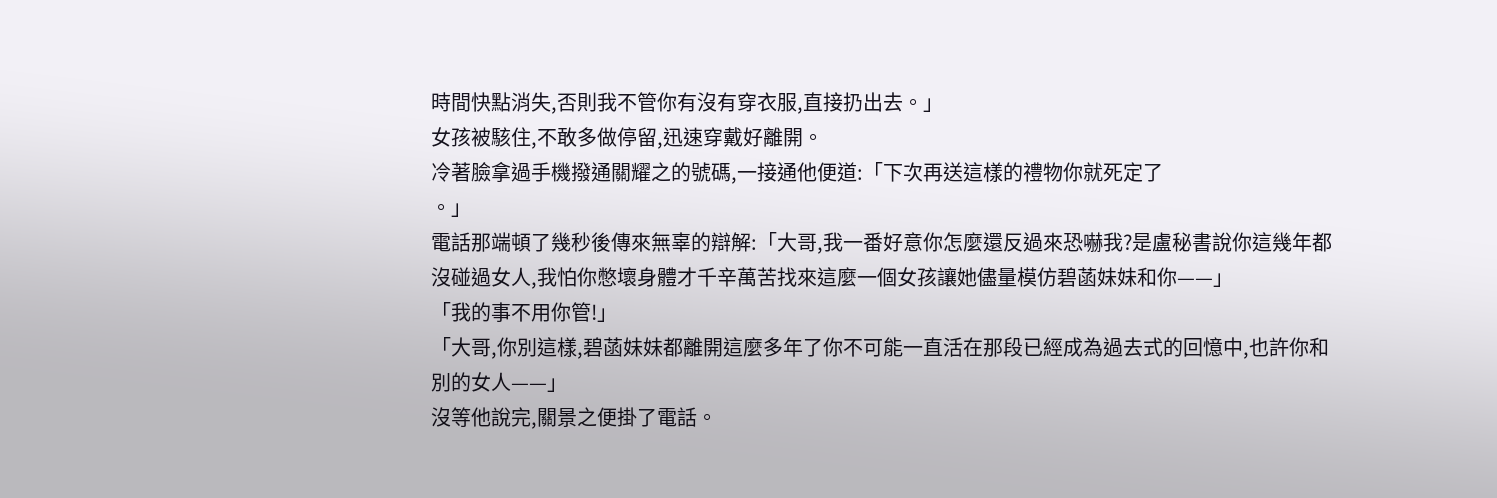時間快點消失,否則我不管你有沒有穿衣服,直接扔出去。」
女孩被駭住,不敢多做停留,迅速穿戴好離開。
冷著臉拿過手機撥通關耀之的號碼,一接通他便道:「下次再送這樣的禮物你就死定了
。」
電話那端頓了幾秒後傳來無辜的辯解:「大哥,我一番好意你怎麼還反過來恐嚇我?是盧秘書說你這幾年都沒碰過女人,我怕你憋壞身體才千辛萬苦找來這麼一個女孩讓她儘量模仿碧菡妹妹和你——」
「我的事不用你管!」
「大哥,你別這樣,碧菡妹妹都離開這麼多年了你不可能一直活在那段已經成為過去式的回憶中,也許你和別的女人——」
沒等他說完,關景之便掛了電話。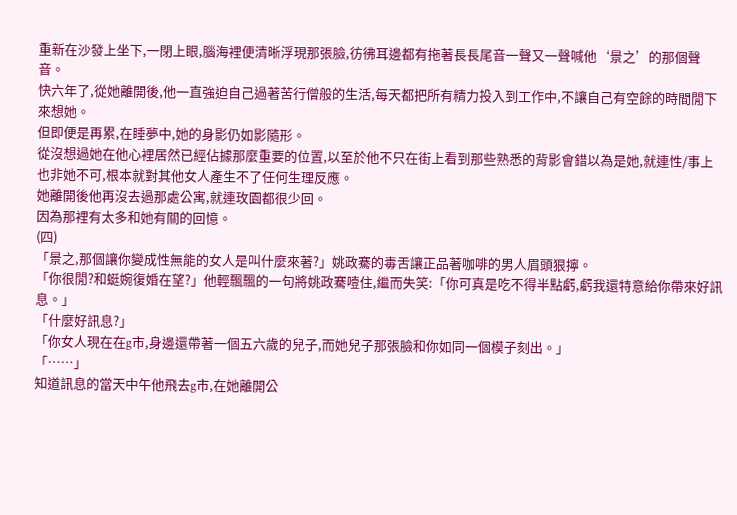重新在沙發上坐下,一閉上眼,腦海裡便清晰浮現那張臉,彷彿耳邊都有拖著長長尾音一聲又一聲喊他‘景之’的那個聲音。
快六年了,從她離開後,他一直強迫自己過著苦行僧般的生活,每天都把所有精力投入到工作中,不讓自己有空餘的時間閒下來想她。
但即便是再累,在睡夢中,她的身影仍如影隨形。
從沒想過她在他心裡居然已經佔據那麼重要的位置,以至於他不只在街上看到那些熟悉的背影會錯以為是她,就連性/事上也非她不可,根本就對其他女人產生不了任何生理反應。
她離開後他再沒去過那處公寓,就連玫園都很少回。
因為那裡有太多和她有關的回憶。
(四)
「景之,那個讓你變成性無能的女人是叫什麼來著?」姚政騫的毒舌讓正品著咖啡的男人眉頭狠擰。
「你很閒?和蜓婉復婚在望?」他輕飄飄的一句將姚政騫噎住,繼而失笑:「你可真是吃不得半點虧,虧我還特意給你帶來好訊息。」
「什麼好訊息?」
「你女人現在在g市,身邊還帶著一個五六歲的兒子,而她兒子那張臉和你如同一個模子刻出。」
「……」
知道訊息的當天中午他飛去g市,在她離開公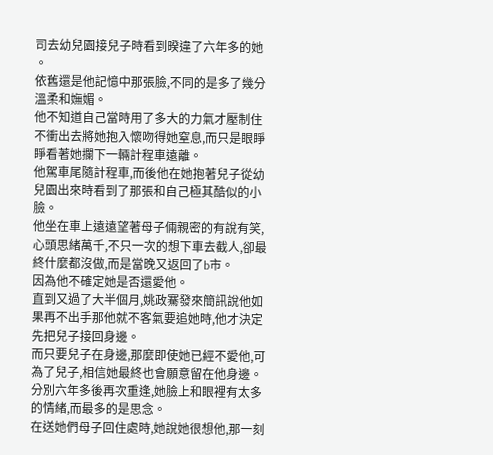司去幼兒園接兒子時看到暌違了六年多的她
。
依舊還是他記憶中那張臉,不同的是多了幾分溫柔和嫵媚。
他不知道自己當時用了多大的力氣才壓制住不衝出去將她抱入懷吻得她窒息,而只是眼睜睜看著她攔下一輛計程車遠離。
他駕車尾隨計程車,而後他在她抱著兒子從幼兒園出來時看到了那張和自己極其酷似的小臉。
他坐在車上遠遠望著母子倆親密的有說有笑,心頭思緒萬千,不只一次的想下車去截人,卻最終什麼都沒做,而是當晚又返回了b市。
因為他不確定她是否還愛他。
直到又過了大半個月,姚政騫發來簡訊說他如果再不出手那他就不客氣要追她時,他才決定先把兒子接回身邊。
而只要兒子在身邊,那麼即使她已經不愛他,可為了兒子,相信她最終也會願意留在他身邊。
分別六年多後再次重逢,她臉上和眼裡有太多的情緒,而最多的是思念。
在送她們母子回住處時,她說她很想他,那一刻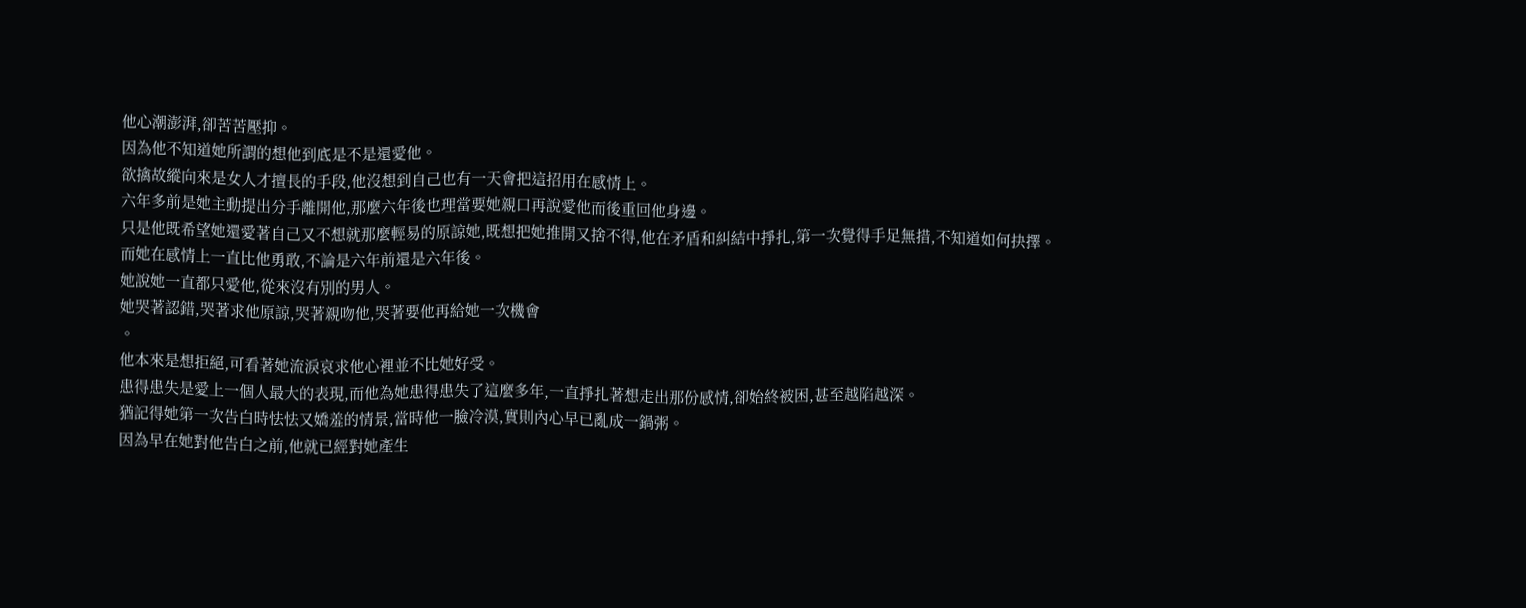他心潮澎湃,卻苦苦壓抑。
因為他不知道她所謂的想他到底是不是還愛他。
欲擒故縱向來是女人才擅長的手段,他沒想到自己也有一天會把這招用在感情上。
六年多前是她主動提出分手離開他,那麼六年後也理當要她親口再說愛他而後重回他身邊。
只是他既希望她還愛著自己又不想就那麼輕易的原諒她,既想把她推開又捨不得,他在矛盾和糾結中掙扎,第一次覺得手足無措,不知道如何抉擇。
而她在感情上一直比他勇敢,不論是六年前還是六年後。
她說她一直都只愛他,從來沒有別的男人。
她哭著認錯,哭著求他原諒,哭著親吻他,哭著要他再給她一次機會
。
他本來是想拒絕,可看著她流淚哀求他心裡並不比她好受。
患得患失是愛上一個人最大的表現,而他為她患得患失了這麼多年,一直掙扎著想走出那份感情,卻始終被困,甚至越陷越深。
猶記得她第一次告白時怯怯又嬌羞的情景,當時他一臉冷漠,實則內心早已亂成一鍋粥。
因為早在她對他告白之前,他就已經對她產生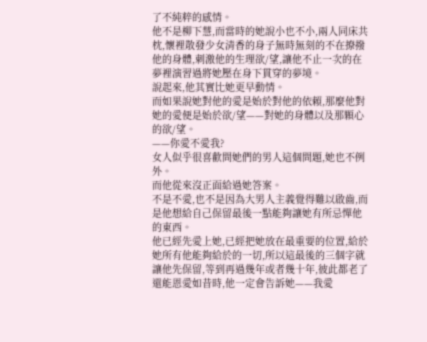了不純粹的感情。
他不是柳下慧,而當時的她說小也不小,兩人同床共枕,懷裡散發少女清香的身子無時無刻的不在撩撥他的身體,刺激他的生理欲/望,讓他不止一次的在夢裡演習過將她壓在身下貫穿的夢境。
說起來,他其實比她更早動情。
而如果說她對他的愛是始於對他的依賴,那麼他對她的愛便是始於欲/望——對她的身體以及那顆心的欲/望。
——你愛不愛我?
女人似乎很喜歡問她們的男人這個問題,她也不例外。
而他從來沒正面給過她答案。
不是不愛,也不是因為大男人主義覺得難以啟齒,而是他想給自己保留最後一點能夠讓她有所忌憚他的東西。
他已經先愛上她,已經把她放在最重要的位置,給於她所有他能夠給於的一切,所以這最後的三個字就讓他先保留,等到再過幾年或者幾十年,彼此都老了還能恩愛如昔時,他一定會告訴她——我愛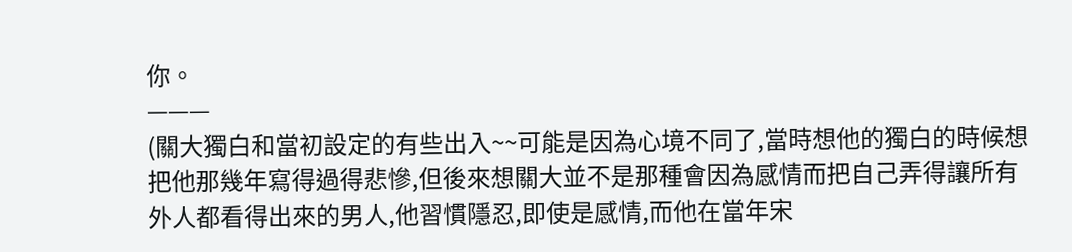你。
———
(關大獨白和當初設定的有些出入~~可能是因為心境不同了,當時想他的獨白的時候想把他那幾年寫得過得悲慘,但後來想關大並不是那種會因為感情而把自己弄得讓所有外人都看得出來的男人,他習慣隱忍,即使是感情,而他在當年宋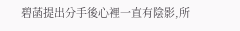碧菡提出分手後心裡一直有陰影,所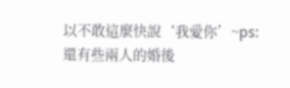以不敢這麼快說‘我愛你’~ps:還有些兩人的婚後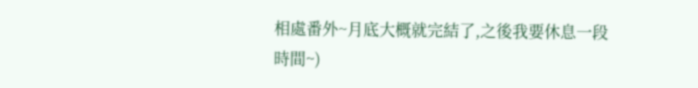相處番外~月底大概就完結了,之後我要休息一段時間~)